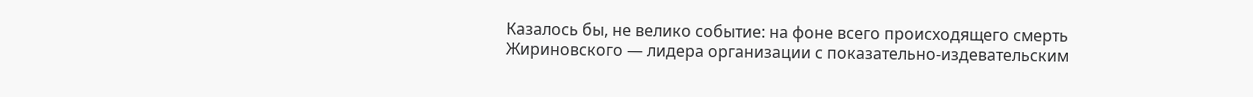Казалось бы, не велико событие: на фоне всего происходящего смерть Жириновского — лидера организации с показательно-издевательским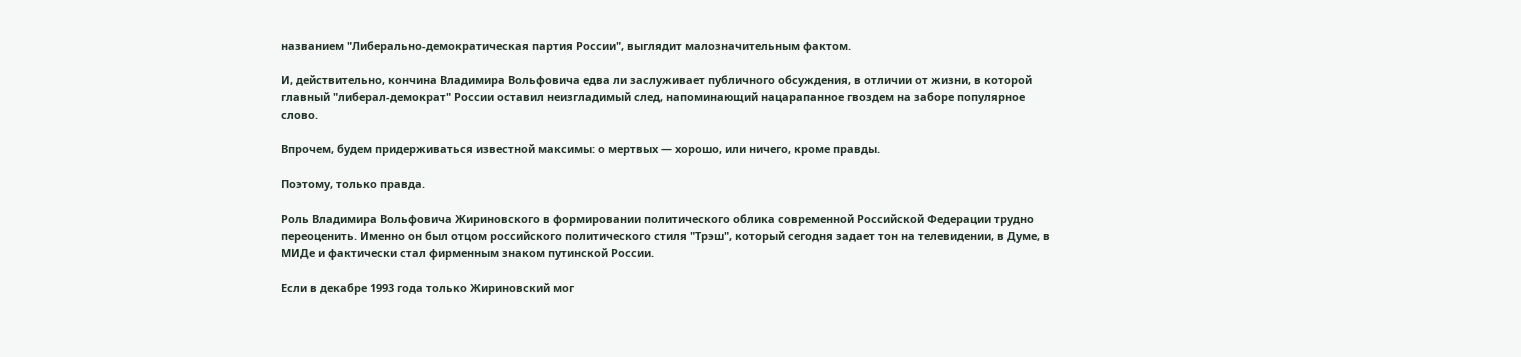названием "Либерально-демократическая партия России", выглядит малозначительным фактом.

И, действительно, кончина Владимира Вольфовича едва ли заслуживает публичного обсуждения, в отличии от жизни, в которой главный "либерал-демократ" России оставил неизгладимый след, напоминающий нацарапанное гвоздем на заборе популярное слово.

Впрочем, будем придерживаться известной максимы: о мертвых — хорошо, или ничего, кроме правды.

Поэтому, только правда.

Роль Владимира Вольфовича Жириновского в формировании политического облика современной Российской Федерации трудно переоценить. Именно он был отцом российского политического стиля "Трэш", который сегодня задает тон на телевидении, в Думе, в МИДе и фактически стал фирменным знаком путинской России.

Если в декабре 1993 года только Жириновский мог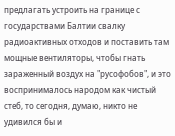предлагать устроить на границе с государствами Балтии свалку радиоактивных отходов и поставить там мощные вентиляторы, чтобы гнать зараженный воздух на "русофобов", и это воспринималось народом как чистый стеб, то сегодня, думаю, никто не удивился бы и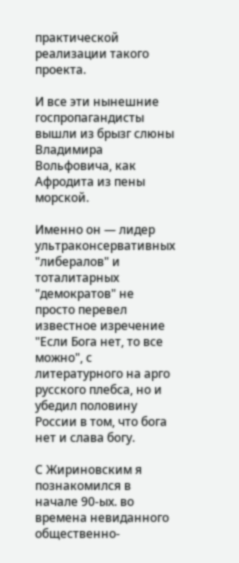практической реализации такого проекта.

И все эти нынешние госпропагандисты вышли из брызг слюны Владимира Вольфовича, как Афродита из пены морской.

Именно он — лидер ультраконсервативных "либералов" и тоталитарных "демократов" не просто перевел известное изречение "Если Бога нет, то все можно", с литературного на арго русского плебса, но и убедил половину России в том, что бога нет и слава богу.

С Жириновским я познакомился в начале 90-ых. во времена невиданного общественно-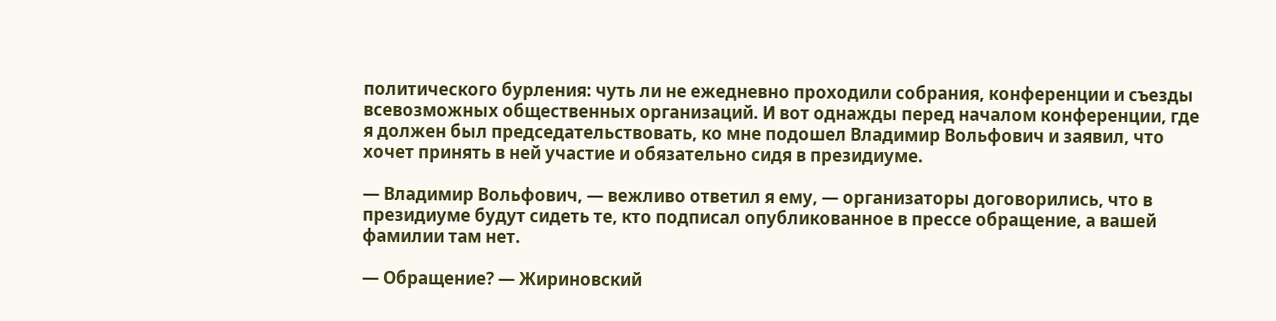политического бурления: чуть ли не ежедневно проходили собрания, конференции и съезды всевозможных общественных организаций. И вот однажды перед началом конференции, где я должен был председательствовать, ко мне подошел Владимир Вольфович и заявил, что хочет принять в ней участие и обязательно сидя в президиуме.

— Владимир Вольфович, — вежливо ответил я ему, — организаторы договорились, что в президиуме будут сидеть те, кто подписал опубликованное в прессе обращение, а вашей фамилии там нет.

— Обращение? — Жириновский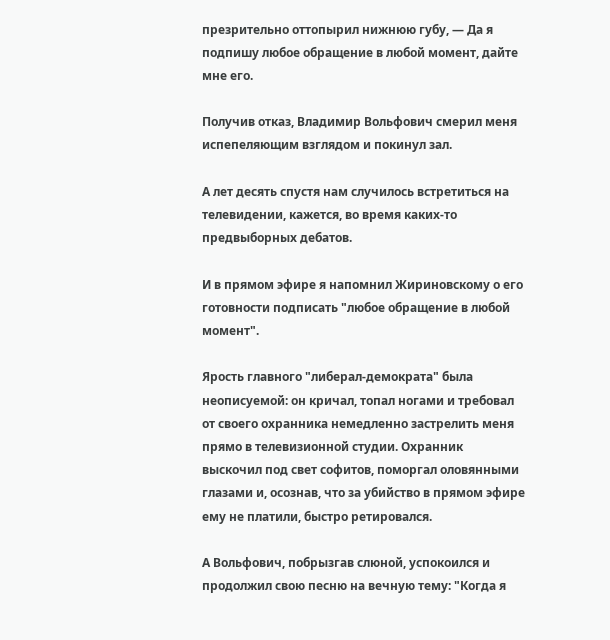презрительно оттопырил нижнюю губу, — Да я подпишу любое обращение в любой момент, дайте мне его.

Получив отказ, Владимир Вольфович смерил меня испепеляющим взглядом и покинул зал.

А лет десять спустя нам случилось встретиться на телевидении, кажется, во время каких-то предвыборных дебатов.

И в прямом эфире я напомнил Жириновскому о его готовности подписать "любое обращение в любой момент".

Ярость главного "либерал-демократа" была неописуемой: он кричал, топал ногами и требовал от своего охранника немедленно застрелить меня прямо в телевизионной студии. Охранник выскочил под свет софитов, поморгал оловянными глазами и, осознав, что за убийство в прямом эфире ему не платили, быстро ретировался.

А Вольфович, побрызгав слюной, успокоился и продолжил свою песню на вечную тему: "Когда я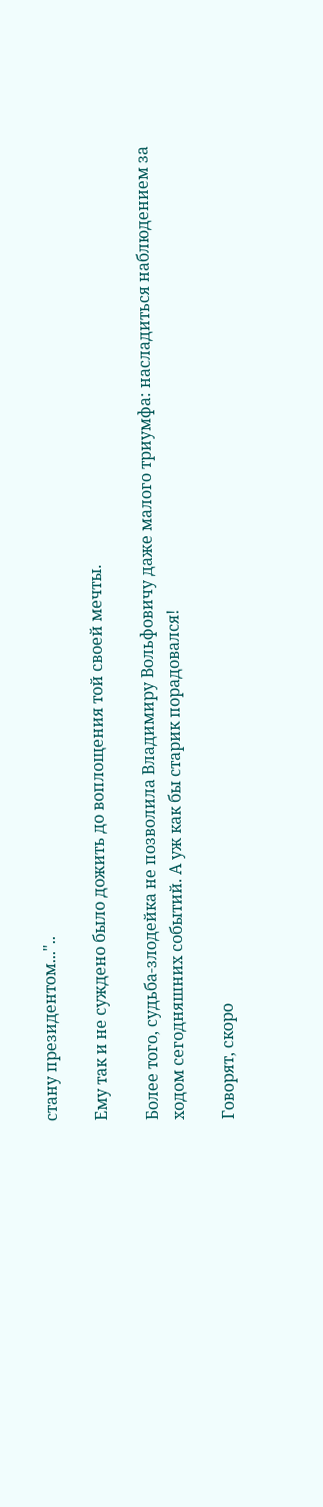стану президентом..."..

Ему так и не суждено было дожить до воплощения той своей мечты.

Более того, судьба-злодейка не позволила Владимиру Вольфовичу даже малого триумфа: насладиться наблюдением за ходом сегодняшних событий. А уж как бы старик порадовался!

Говорят, скоро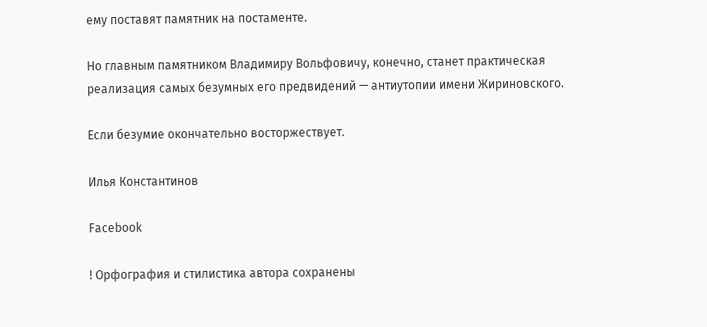ему поставят памятник на постаменте.

Но главным памятником Владимиру Вольфовичу, конечно, станет практическая реализация самых безумных его предвидений — антиутопии имени Жириновского.

Если безумие окончательно восторжествует.

Илья Константинов

Facebook

! Орфография и стилистика автора сохранены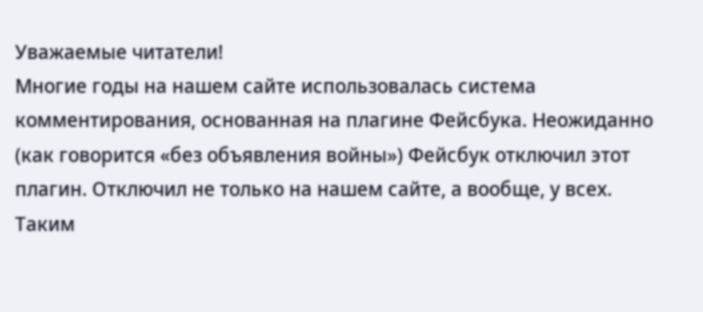Уважаемые читатели!
Многие годы на нашем сайте использовалась система комментирования, основанная на плагине Фейсбука. Неожиданно (как говорится «без объявления войны») Фейсбук отключил этот плагин. Отключил не только на нашем сайте, а вообще, у всех.
Таким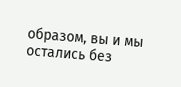образом, вы и мы остались без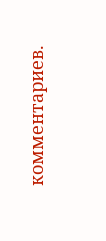комментариев.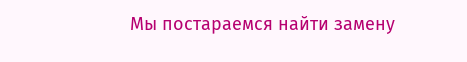Мы постараемся найти замену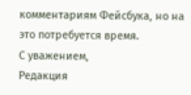комментариям Фейсбука, но на это потребуется время.
С уважением,
Редакция